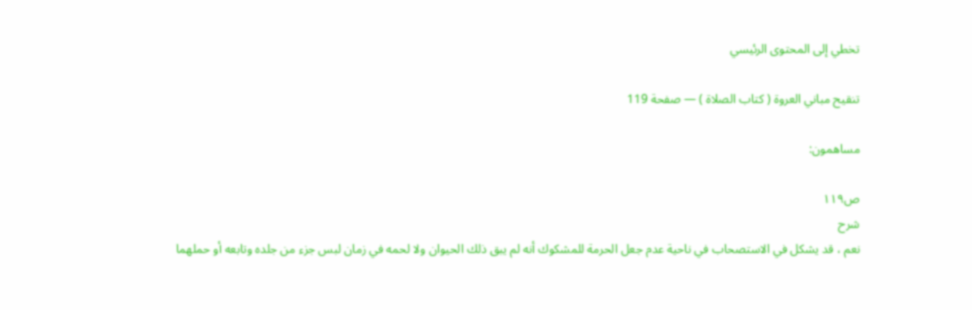تخطي إلى المحتوى الرئيسي

تنقيح مباني العروة ( كتاب الصلاة ) — صفحة 119

مساهمون:

ص١١٩
شرح
نعم ، قد يشكل في الاستصحاب في ناحية عدم جعل الحرمة للمشكوك أنه لم يبق ذلك الحيوان ولا لحمه في زمان لبس جزء من جلده وتابعه أو حملهما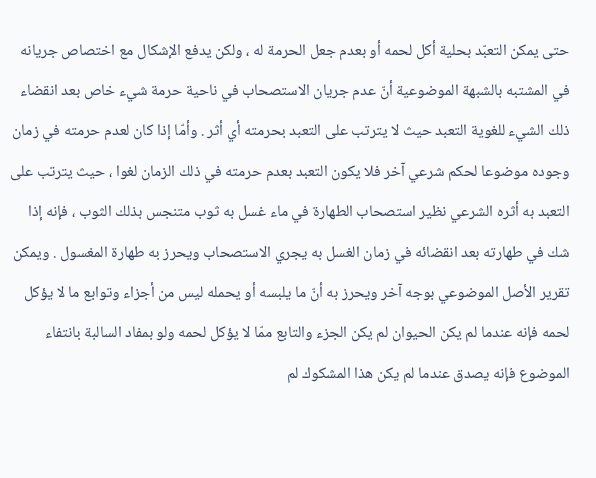حتى يمكن التعبّد بحلية أكل لحمه أو بعدم جعل الحرمة له ، ولكن يدفع الإشكال مع اختصاص جريانه في المشتبه بالشبهة الموضوعية أنّ عدم جريان الاستصحاب في ناحية حرمة شيء خاص بعد انقضاء ذلك الشيء للغوية التعبد حيث لا يترتب على التعبد بحرمته أي أثر . وأمّا إذا كان لعدم حرمته في زمان وجوده موضوعا لحكم شرعي آخر فلا يكون التعبد بعدم حرمته في ذلك الزمان لغوا ، حيث يترتب على التعبد به أثره الشرعي نظير استصحاب الطهارة في ماء غسل به ثوب متنجس بذلك الثوب ، فإنه إذا شك في طهارته بعد انقضائه في زمان الغسل به يجري الاستصحاب ويحرز به طهارة المغسول . ويمكن تقرير الأصل الموضوعي بوجه آخر ويحرز به أنّ ما يلبسه أو يحمله ليس من أجزاء وتوابع ما لا يؤكل لحمه فإنه عندما لم يكن الحيوان لم يكن الجزء والتابع ممّا لا يؤكل لحمه ولو بمفاد السالبة بانتفاء الموضوع فإنه يصدق عندما لم يكن هذا المشكوك لم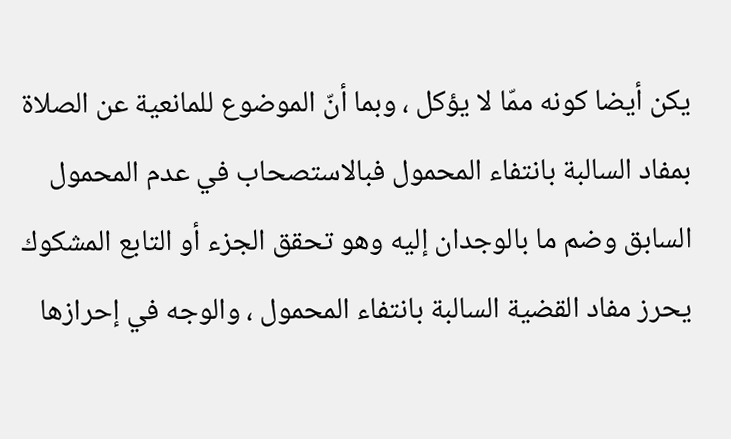يكن أيضا كونه ممّا لا يؤكل ، وبما أنّ الموضوع للمانعية عن الصلاة بمفاد السالبة بانتفاء المحمول فبالاستصحاب في عدم المحمول السابق وضم ما بالوجدان إليه وهو تحقق الجزء أو التابع المشكوك يحرز مفاد القضية السالبة بانتفاء المحمول ، والوجه في إحرازها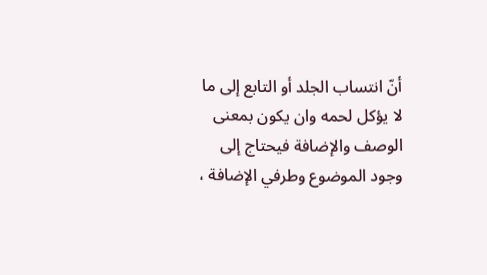أنّ انتساب الجلد أو التابع إلى ما لا يؤكل لحمه وان يكون بمعنى الوصف والإضافة فيحتاج إلى وجود الموضوع وطرفي الإضافة ،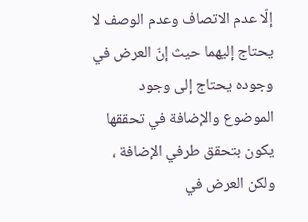إلّا عدم الاتصاف وعدم الوصف لا يحتاج إليهما حيث إنّ العرض في وجوده يحتاج إلى وجود الموضوع والإضافة في تحققها يكون بتحقق طرفي الإضافة ، ولكن العرض في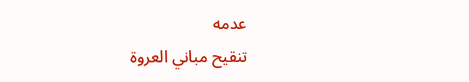عدمه
تنقيح مباني العروة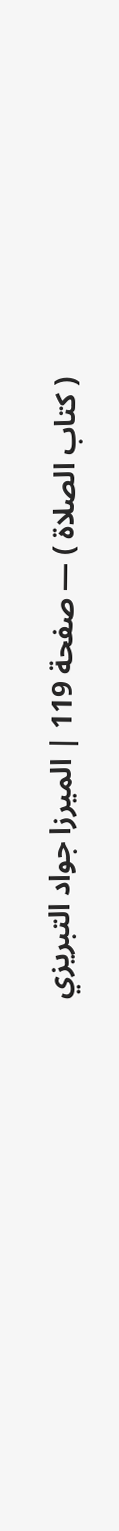( كتاب الصلاة ) — صفحة 119 | الميرزا جواد التبريزي